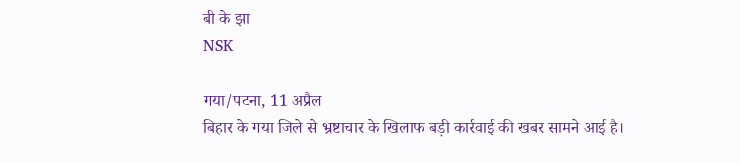बी के झा
NSK

गया/पटना, 11 अप्रैल
बिहार के गया जिले से भ्रष्टाचार के खिलाफ बड़ी कार्रवाई की खबर सामने आई है।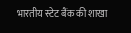भारतीय स्टेट बैंक की शाखा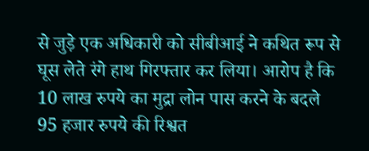से जुड़े एक अधिकारी को सीबीआई ने कथित रूप से घूस लेते रंगे हाथ गिरफ्तार कर लिया। आरोप है कि 10 लाख रुपये का मुद्रा लोन पास करने के बदले 95 हजार रुपये की रिश्वत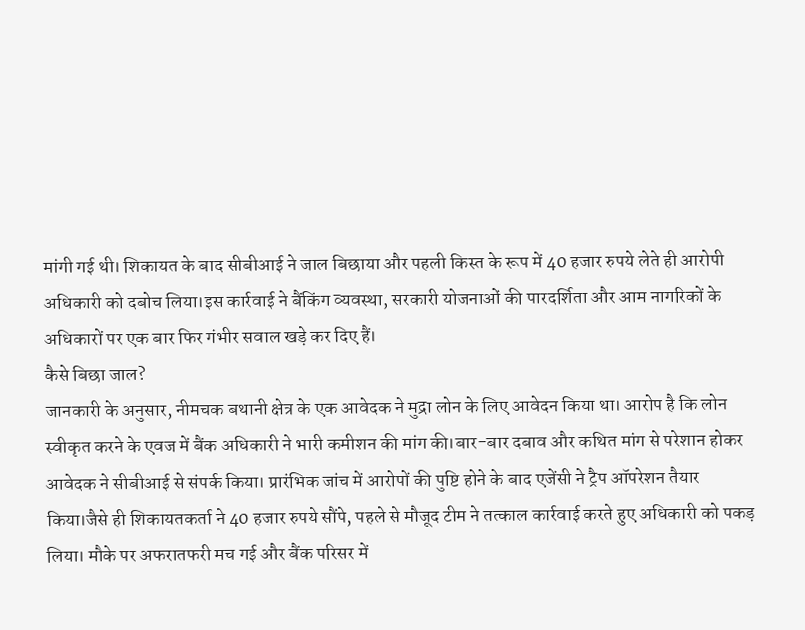मांगी गई थी। शिकायत के बाद सीबीआई ने जाल बिछाया और पहली किस्त के रूप में 40 हजार रुपये लेते ही आरोपी अधिकारी को दबोच लिया।इस कार्रवाई ने बैंकिंग व्यवस्था, सरकारी योजनाओं की पारदर्शिता और आम नागरिकों के अधिकारों पर एक बार फिर गंभीर सवाल खड़े कर दिए हैं।
कैसे बिछा जाल?
जानकारी के अनुसार, नीमचक बथानी क्षेत्र के एक आवेदक ने मुद्रा लोन के लिए आवेदन किया था। आरोप है कि लोन स्वीकृत करने के एवज में बैंक अधिकारी ने भारी कमीशन की मांग की।बार-बार दबाव और कथित मांग से परेशान होकर आवेदक ने सीबीआई से संपर्क किया। प्रारंभिक जांच में आरोपों की पुष्टि होने के बाद एजेंसी ने ट्रैप ऑपरेशन तैयार किया।जैसे ही शिकायतकर्ता ने 40 हजार रुपये सौंपे, पहले से मौजूद टीम ने तत्काल कार्रवाई करते हुए अधिकारी को पकड़ लिया। मौके पर अफरातफरी मच गई और बैंक परिसर में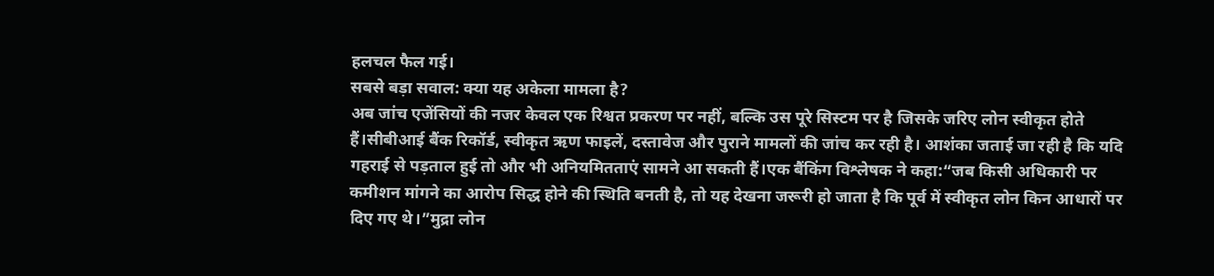हलचल फैल गई।
सबसे बड़ा सवाल: क्या यह अकेला मामला है?
अब जांच एजेंसियों की नजर केवल एक रिश्वत प्रकरण पर नहीं, बल्कि उस पूरे सिस्टम पर है जिसके जरिए लोन स्वीकृत होते हैं।सीबीआई बैंक रिकॉर्ड, स्वीकृत ऋण फाइलें, दस्तावेज और पुराने मामलों की जांच कर रही है। आशंका जताई जा रही है कि यदि गहराई से पड़ताल हुई तो और भी अनियमितताएं सामने आ सकती हैं।एक बैंकिंग विश्लेषक ने कहा:“जब किसी अधिकारी पर कमीशन मांगने का आरोप सिद्ध होने की स्थिति बनती है, तो यह देखना जरूरी हो जाता है कि पूर्व में स्वीकृत लोन किन आधारों पर दिए गए थे।”मुद्रा लोन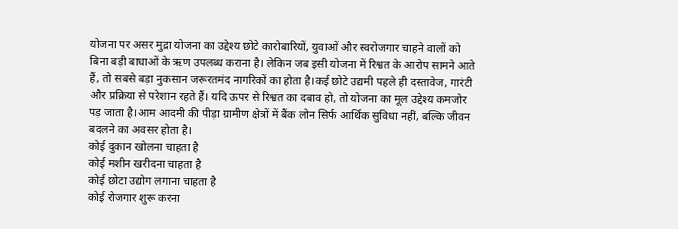योजना पर असर मुद्रा योजना का उद्देश्य छोटे कारोबारियों, युवाओं और स्वरोजगार चाहने वालों को बिना बड़ी बाधाओं के ऋण उपलब्ध कराना है। लेकिन जब इसी योजना में रिश्वत के आरोप सामने आते हैं, तो सबसे बड़ा नुकसान जरूरतमंद नागरिकों का होता है।कई छोटे उद्यमी पहले ही दस्तावेज, गारंटी और प्रक्रिया से परेशान रहते हैं। यदि ऊपर से रिश्वत का दबाव हो, तो योजना का मूल उद्देश्य कमजोर पड़ जाता है।आम आदमी की पीड़ा ग्रामीण क्षेत्रों में बैंक लोन सिर्फ आर्थिक सुविधा नहीं, बल्कि जीवन बदलने का अवसर होता है।
कोई दुकान खोलना चाहता है
कोई मशीन खरीदना चाहता है
कोई छोटा उद्योग लगाना चाहता है
कोई रोजगार शुरू करना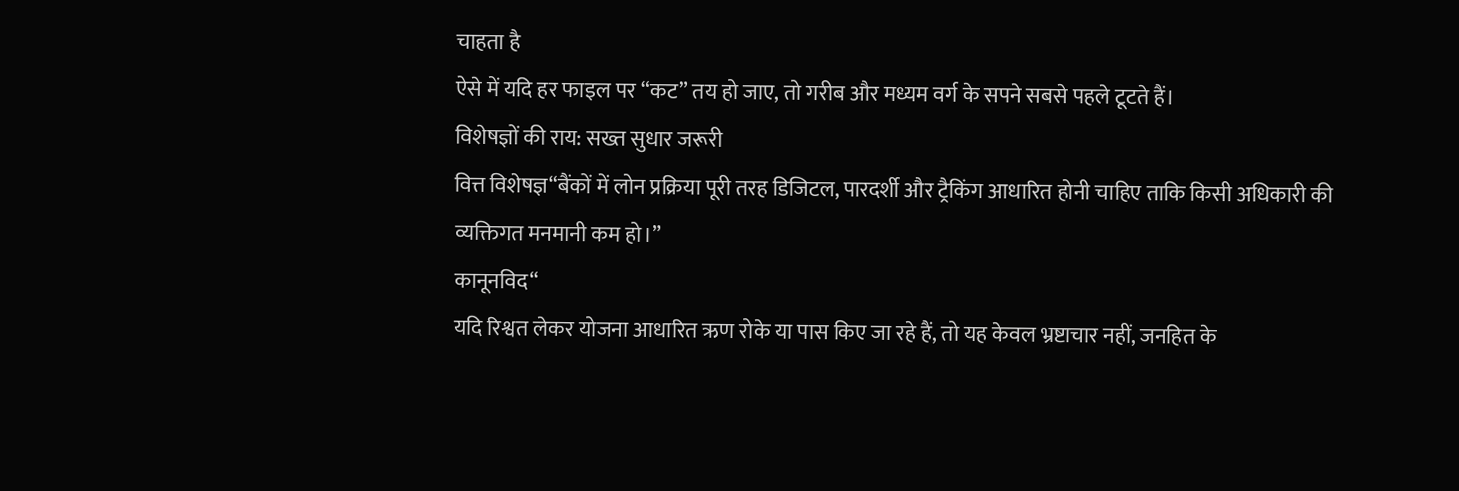चाहता है
ऐसे में यदि हर फाइल पर “कट” तय हो जाए, तो गरीब और मध्यम वर्ग के सपने सबसे पहले टूटते हैं।
विशेषज्ञों की राय: सख्त सुधार जरूरी
वित्त विशेषज्ञ“बैंकों में लोन प्रक्रिया पूरी तरह डिजिटल, पारदर्शी और ट्रैकिंग आधारित होनी चाहिए ताकि किसी अधिकारी की व्यक्तिगत मनमानी कम हो।”
कानूनविद“
यदि रिश्वत लेकर योजना आधारित ऋण रोके या पास किए जा रहे हैं, तो यह केवल भ्रष्टाचार नहीं, जनहित के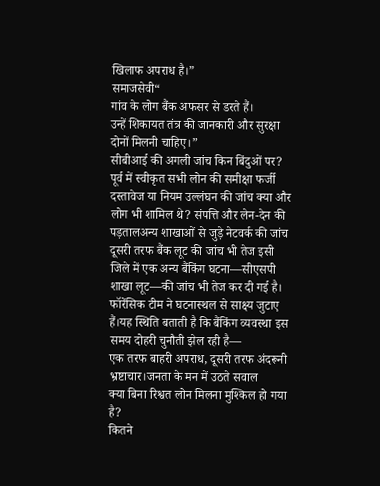खिलाफ अपराध है।”
समाजसेवी“
गांव के लोग बैंक अफसर से डरते हैं।
उन्हें शिकायत तंत्र की जानकारी और सुरक्षा दोनों मिलनी चाहिए।”
सीबीआई की अगली जांच किन बिंदुओं पर?
पूर्व में स्वीकृत सभी लोन की समीक्षा फर्जी दस्तावेज या नियम उल्लंघन की जांच क्या और लोग भी शामिल थे? संपत्ति और लेन-देन की पड़तालअन्य शाखाओं से जुड़े नेटवर्क की जांच दूसरी तरफ बैंक लूट की जांच भी तेज इसी जिले में एक अन्य बैंकिंग घटना—सीएसपी शाखा लूट—की जांच भी तेज कर दी गई है।
फॉरेंसिक टीम ने घटनास्थल से साक्ष्य जुटाए हैं।यह स्थिति बताती है कि बैंकिंग व्यवस्था इस समय दोहरी चुनौती झेल रही है—
एक तरफ बाहरी अपराध, दूसरी तरफ अंदरूनी भ्रष्टाचार।जनता के मन में उठते सवाल
क्या बिना रिश्वत लोन मिलना मुश्किल हो गया है?
कितने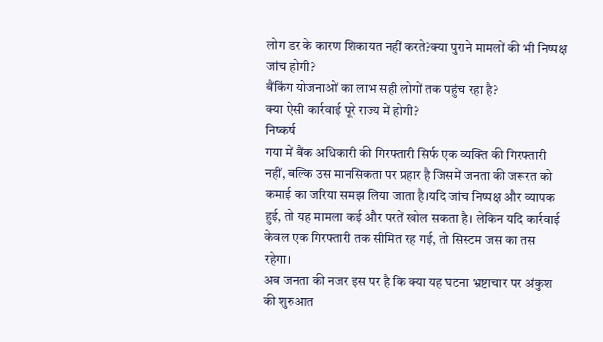लोग डर के कारण शिकायत नहीं करते?क्या पुराने मामलों की भी निष्पक्ष जांच होगी?
बैंकिंग योजनाओं का लाभ सही लोगों तक पहुंच रहा है?
क्या ऐसी कार्रवाई पूरे राज्य में होगी?
निष्कर्ष
गया में बैंक अधिकारी की गिरफ्तारी सिर्फ एक व्यक्ति की गिरफ्तारी नहीं, बल्कि उस मानसिकता पर प्रहार है जिसमें जनता की जरूरत को कमाई का जरिया समझ लिया जाता है।यदि जांच निष्पक्ष और व्यापक हुई, तो यह मामला कई और परतें खोल सकता है। लेकिन यदि कार्रवाई केवल एक गिरफ्तारी तक सीमित रह गई, तो सिस्टम जस का तस रहेगा।
अब जनता की नजर इस पर है कि क्या यह घटना भ्रष्टाचार पर अंकुश की शुरुआत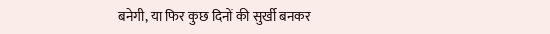बनेगी, या फिर कुछ दिनों की सुर्खी बनकर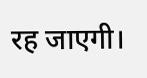रह जाएगी।